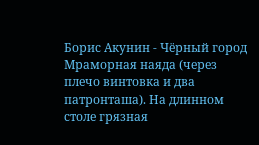Борис Акунин - Чёрный город
Мраморная наяда (через плечо винтовка и два патронташа). На длинном столе грязная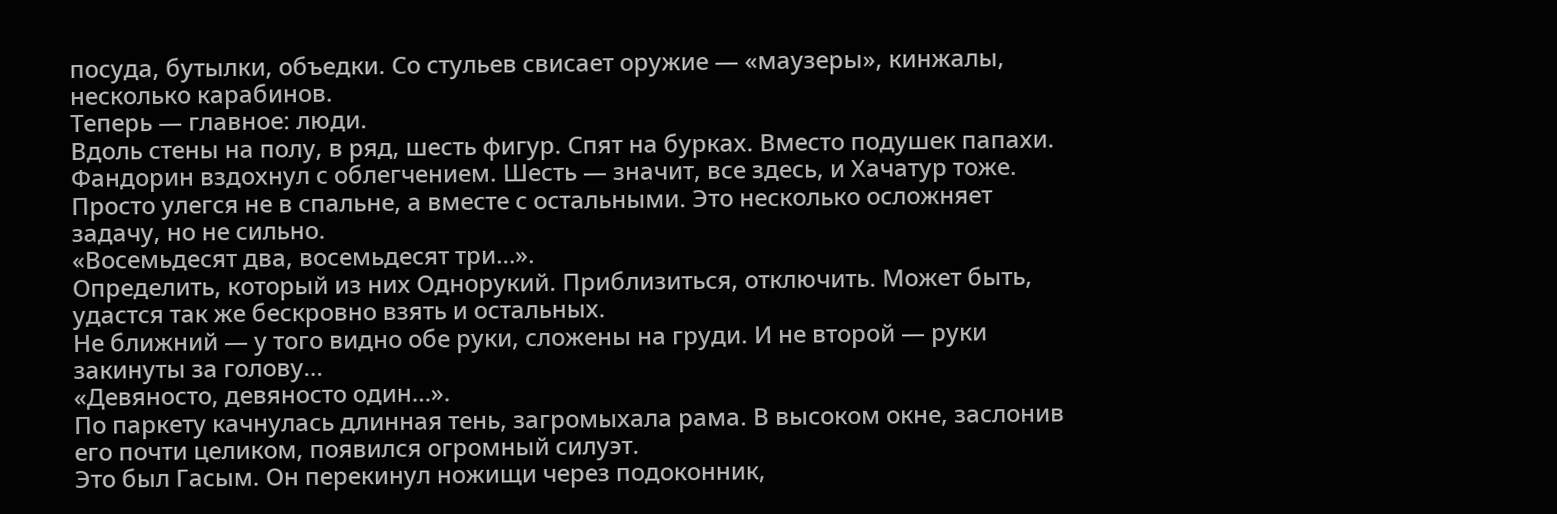посуда, бутылки, объедки. Со стульев свисает оружие — «маузеры», кинжалы, несколько карабинов.
Теперь — главное: люди.
Вдоль стены на полу, в ряд, шесть фигур. Спят на бурках. Вместо подушек папахи.
Фандорин вздохнул с облегчением. Шесть — значит, все здесь, и Хачатур тоже. Просто улегся не в спальне, а вместе с остальными. Это несколько осложняет задачу, но не сильно.
«Восемьдесят два, восемьдесят три…».
Определить, который из них Однорукий. Приблизиться, отключить. Может быть, удастся так же бескровно взять и остальных.
Не ближний — у того видно обе руки, сложены на груди. И не второй — руки закинуты за голову…
«Девяносто, девяносто один…».
По паркету качнулась длинная тень, загромыхала рама. В высоком окне, заслонив его почти целиком, появился огромный силуэт.
Это был Гасым. Он перекинул ножищи через подоконник,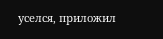уселся, приложил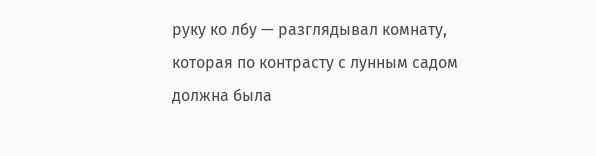руку ко лбу — разглядывал комнату, которая по контрасту с лунным садом должна была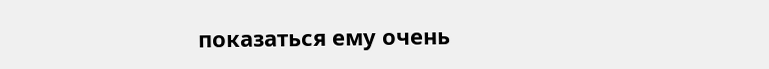показаться ему очень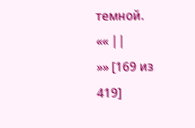темной.
«« ||
»» [169 из
419]